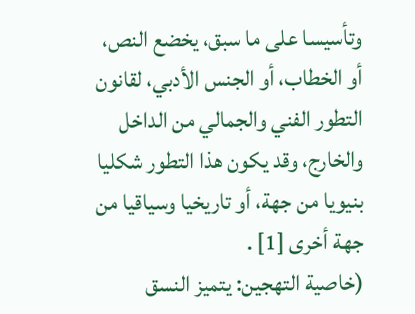وتأسيسا على ما سبق، يخضع النص، أو الخطاب، أو الجنس الأدبي، لقانون التطور الفني والجمالي من الداخل والخارج، وقد يكون هذا التطور شكليا بنيويا من جهة، أو تاريخيا وسياقيا من جهة أخرى [1] .
(خاصية التهجين: يتميز النسق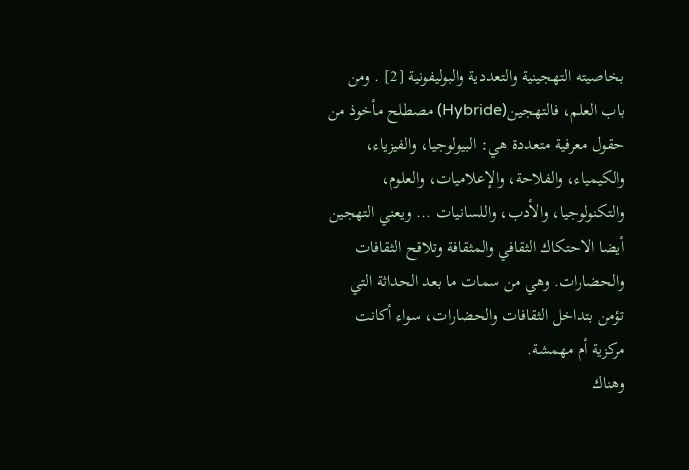بخاصيته التهجينية والتعددية والبوليفونية [2] . ومن باب العلم، فالتهجين(Hybride) مصطلح مأخوذ من حقول معرفية متعددة هي: البيولوجيا، والفيزياء، والكيمياء، والفلاحة، والإعلاميات، والعلوم، والتكنولوجيا، والأدب، واللسانيات ... ويعني التهجين أيضا الاحتكاك الثقافي والمثقافة وتلاقح الثقافات والحضارات. وهي من سمات ما بعد الحداثة التي تؤمن بتداخل الثقافات والحضارات، سواء أكانت مركزية أم مهمشة.
وهناك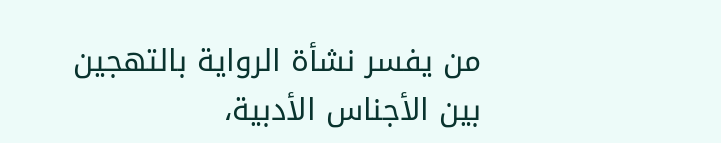من يفسر نشأة الرواية بالتهجين بين الأجناس الأدبية،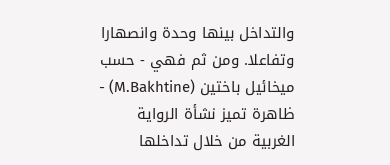والتداخل بينها وحدة وانصهارا وتفاعلا. ومن ثم فهي - حسب ميخائيل باختين (M.Bakhtine) - ظاهرة تميز نشأة الرواية الغربية من خلال تداخلها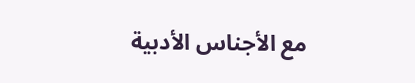مع الأجناس الأدبية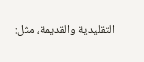التقليدية والقديمة، مثل: